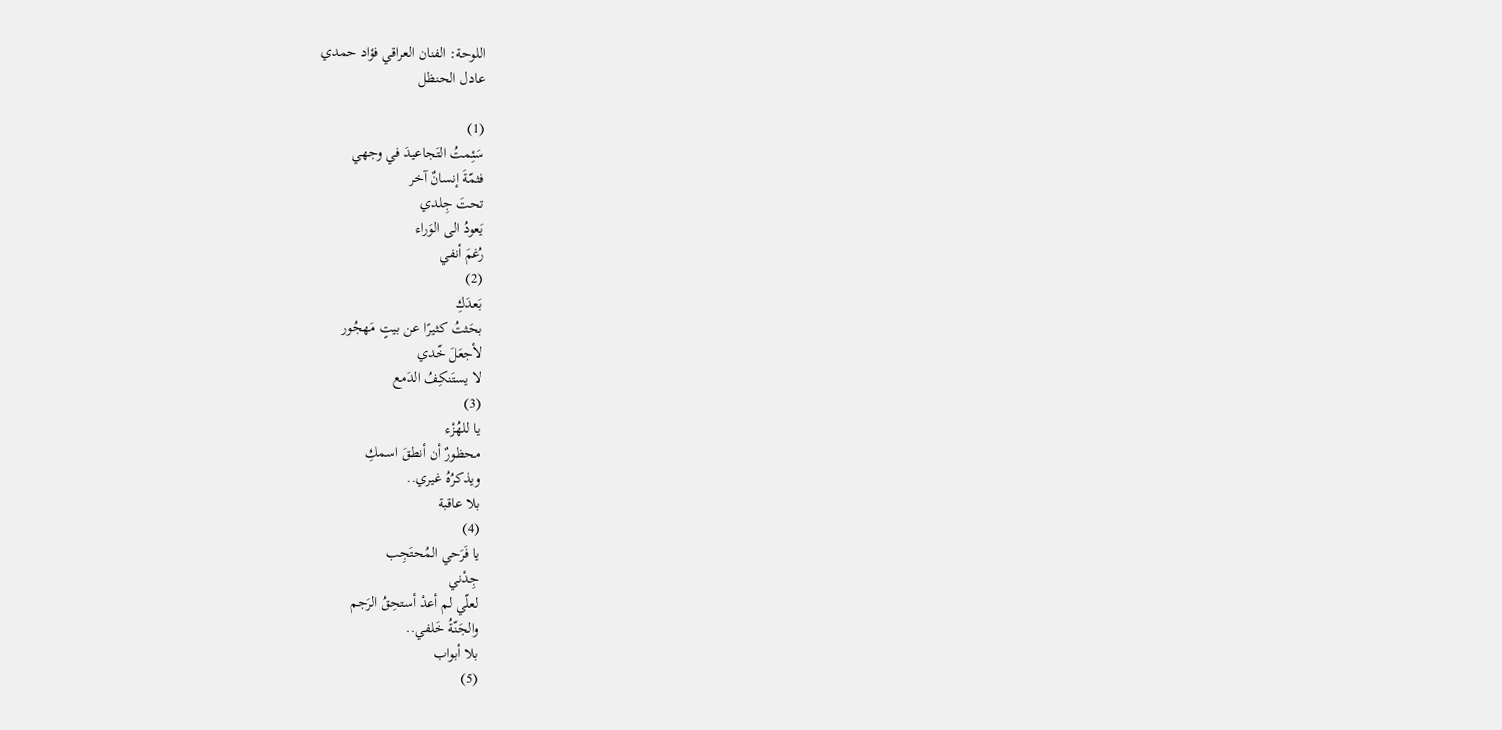اللوحة: الفنان العراقي فؤاد حمدي
عادل الحنظل

(1)
سَئِمتُ التَجاعيدَ في وجهي
فثمّةَ إنسانٌ آخر
تحتَ جِلدي
يَعودُ الى الوَراء
رُغمَ أنفي
(2)
بَعدَكِ
بحَثتُ كثيرًا عن بيتٍ مَهجُور
لأجعَلَ خّدي
لا يستَنكِفُ الدَمع
(3)
يا للهُزْء
محظورٌ أن أنطقَ اسمكِ
ويذكرُهُ غيري..
بلا عاقبة
(4)
يا فَرَحي المُحتَجِب
جِدْني
لعلّي لم أعدْ أستحِقُ الرَجم
والجَنّةُ خَلفي..
بلا أبواب
(5)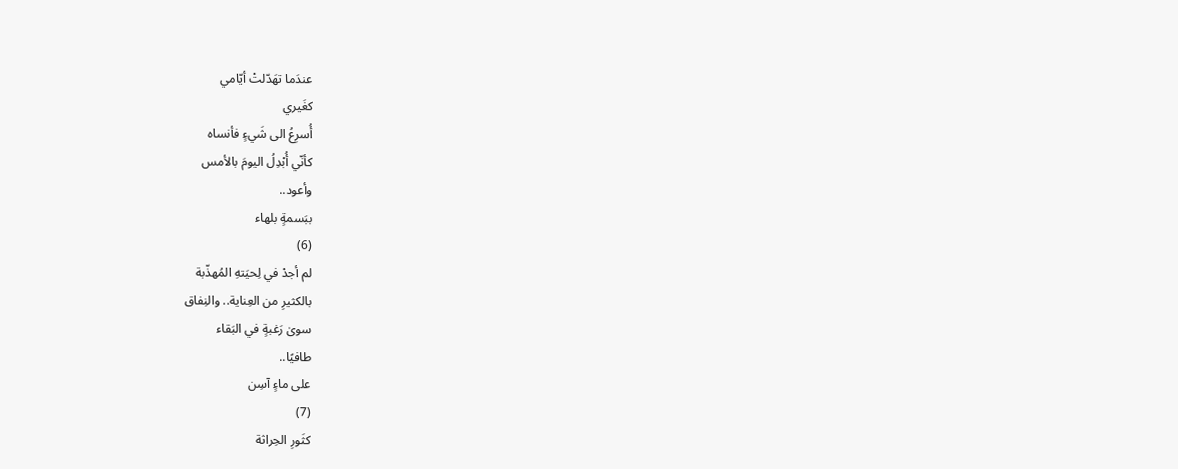عندَما تهَدّلتْ أيّامي
كغَيري
أُسرِعُ الى شَيءٍ فأنساه
كأنّي أُبْدِلُ اليومَ بالأمس
وأعود..
ببَسمةٍ بلهاء
(6)
لم أجدْ في لِحيَتهِ المُهذّبة
بالكثيرِ من العِناية.. والنِفاق
سوىٰ رَغبةٍ في البَقاء
طافيًا..
على ماءٍ آسِن
(7)
كثَورِ الحِراثة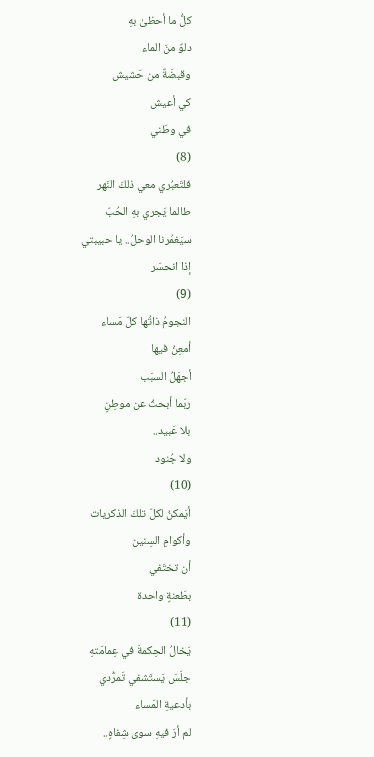كلُّ ما أحظىٰ بهِ
دلوٌ منَ الماء
وقبضَةٌ من حَشيش
كي أعيش
في وطَني
(8)
فلتَعبُري معي ذلكَ النَهر
طالما يَجري بهِ الحُبّ
سيَغمُرنا الوحلُ.. يا حبيبتي
إذا انحسَر
(9)
النجومُ ذاتُها كلّ مَساء
أمعِنُ فيها
أجهَلُ السبَب
ربّما أبحثُ عن موطِنٍ
بلا عَبيد..
ولا جُنود
(10)
أيَمكنُ لكلّ تلكَ الذكريات
وأكوامِ السِنين
أن تختَفي
بطَعنةٍ واحدة
(11)
يَخالُ الحِكمةَ في عِمامَتهِ
جلَسَ يَستَشفي تَمرُّدي
بأدعيةِ المَساء
لم أرَ فيهِ سوى شِفاهٍ..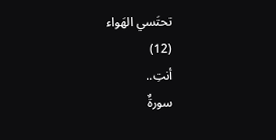تحتَسي الهَواء
(12)
أنتِ..
سورةٌ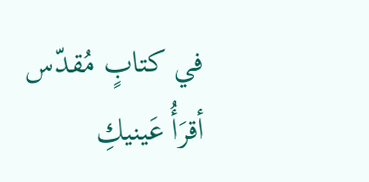في كتابٍ مُقدّس
أقرَأُ عَينيكِ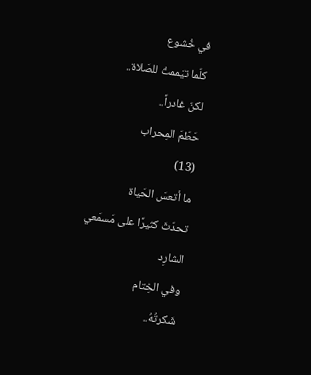في خُشوع
كلّما تيَممتُ للصَلاة..
لكنّ غادراً..
حَطّمَ المِحراب
(13)
ما أتعسَ الحَياة
تحدّثَ كثيرًا على مَسمَعي الشارِد
وفي الخِتام
شَكرتُهُ..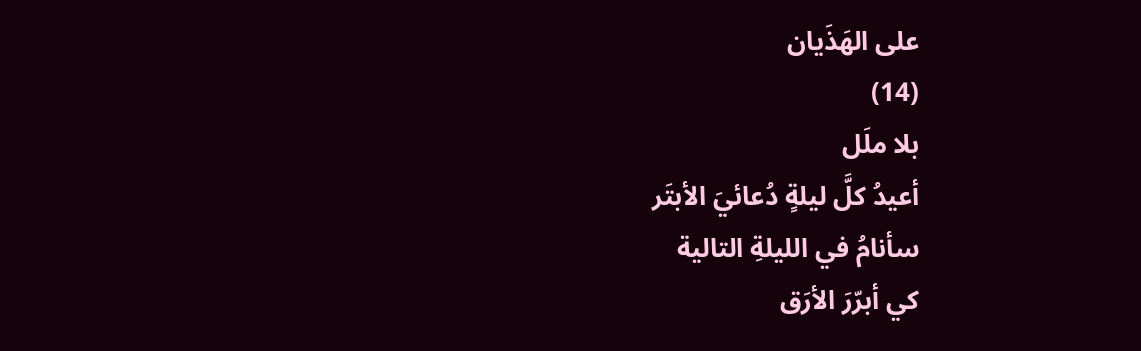على الهَذَيان
(14)
بلا ملَل
أعيدُ كلَّ ليلةٍ دُعائيَ الأبتَر
سأنامُ في الليلةِ التالية
كي أبرّرَ الأرَق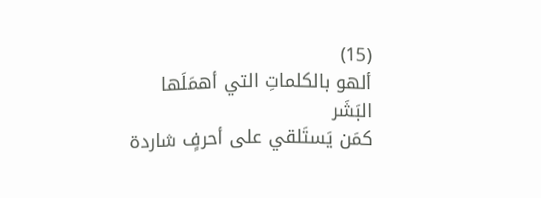(15)
ألهو بالكلماتِ التي أهمَلَها البَشَر
كمَن يَستَلقي على أحرفٍ شاردة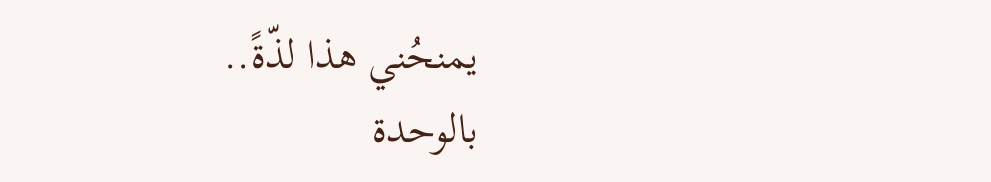يمنحُني هذا لذّةً..
بالوحدة